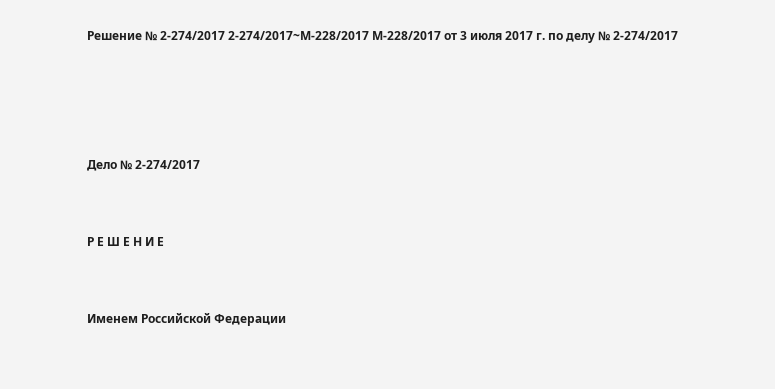Решение № 2-274/2017 2-274/2017~М-228/2017 М-228/2017 от 3 июля 2017 г. по делу № 2-274/2017




Дело № 2-274/2017


Р Е Ш Е Н И Е


Именем Российской Федерации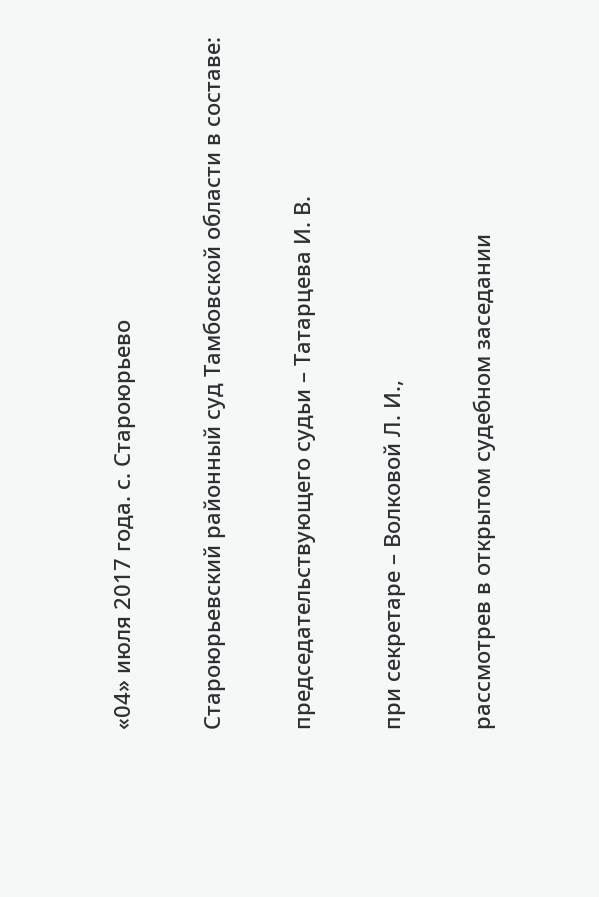«04» июля 2017 года. с. Староюрьево

Староюрьевский районный суд Тамбовской области в составе:

председательствующего судьи – Татарцева И. В.

при секретаре – Волковой Л. И.,

рассмотрев в открытом судебном заседании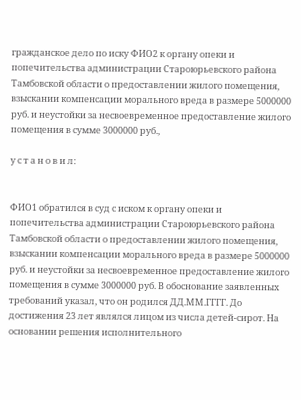гражданское дело по иску ФИО2 к органу опеки и попечительства администрации Староюрьевского района Тамбовской области о предоставлении жилого помещения, взыскании компенсации морального вреда в размере 5000000 руб. и неустойки за несвоевременное предоставление жилого помещения в сумме 3000000 руб.,

у с т а н о в и л:


ФИО1 обратился в суд с иском к органу опеки и попечительства администрации Староюрьевского района Тамбовской области о предоставлении жилого помещения, взыскании компенсации морального вреда в размере 5000000 руб. и неустойки за несвоевременное предоставление жилого помещения в сумме 3000000 руб. В обоснование заявленных требований указал, что он родился ДД.ММ.ГГГГ. До достижения 23 лет являлся лицом из числа детей-сирот. На основании решения исполнительного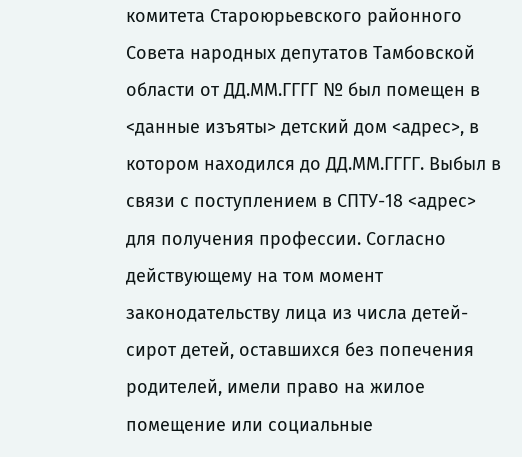комитета Староюрьевского районного Совета народных депутатов Тамбовской области от ДД.ММ.ГГГГ № был помещен в <данные изъяты> детский дом <адрес>, в котором находился до ДД.ММ.ГГГГ. Выбыл в связи с поступлением в СПТУ-18 <адрес> для получения профессии. Согласно действующему на том момент законодательству лица из числа детей-сирот детей, оставшихся без попечения родителей, имели право на жилое помещение или социальные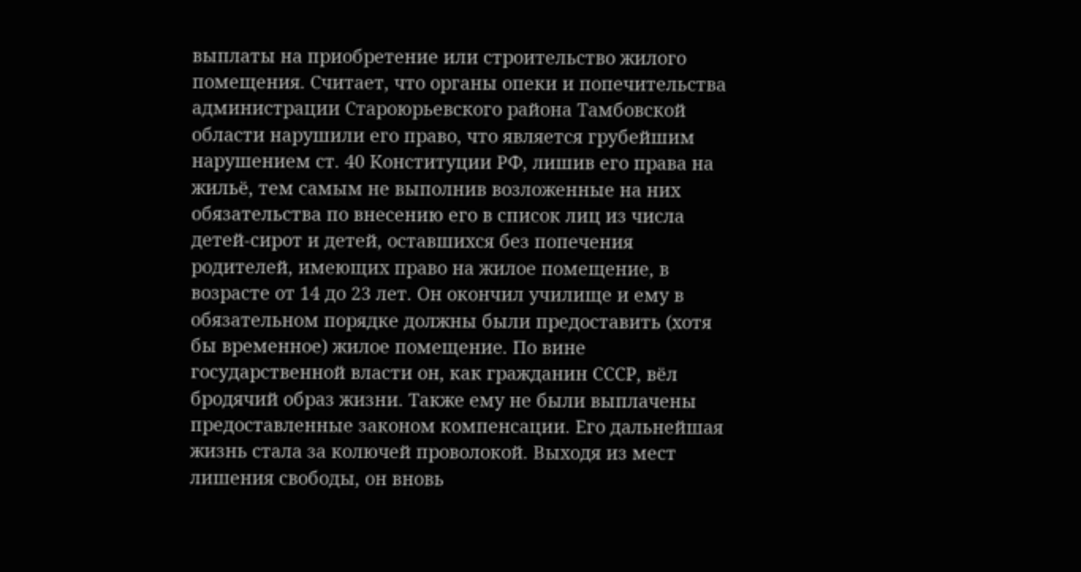выплаты на приобретение или строительство жилого помещения. Считает, что органы опеки и попечительства администрации Староюрьевского района Тамбовской области нарушили его право, что является грубейшим нарушением ст. 40 Конституции РФ, лишив его права на жильё, тем самым не выполнив возложенные на них обязательства по внесению его в список лиц из числа детей-сирот и детей, оставшихся без попечения родителей, имеющих право на жилое помещение, в возрасте от 14 до 23 лет. Он окончил училище и ему в обязательном порядке должны были предоставить (хотя бы временное) жилое помещение. По вине государственной власти он, как гражданин СССР, вёл бродячий образ жизни. Также ему не были выплачены предоставленные законом компенсации. Его дальнейшая жизнь стала за колючей проволокой. Выходя из мест лишения свободы, он вновь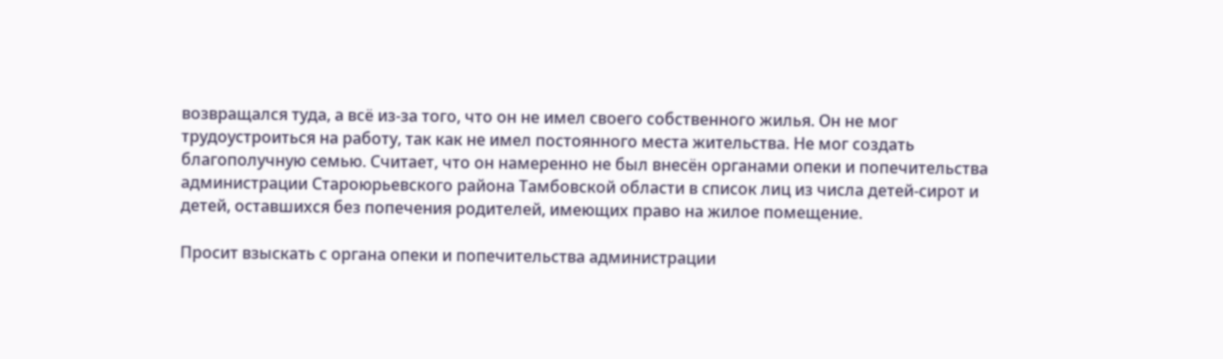возвращался туда, а всё из-за того, что он не имел своего собственного жилья. Он не мог трудоустроиться на работу, так как не имел постоянного места жительства. Не мог создать благополучную семью. Считает, что он намеренно не был внесён органами опеки и попечительства администрации Староюрьевского района Тамбовской области в список лиц из числа детей-сирот и детей, оставшихся без попечения родителей, имеющих право на жилое помещение.

Просит взыскать с органа опеки и попечительства администрации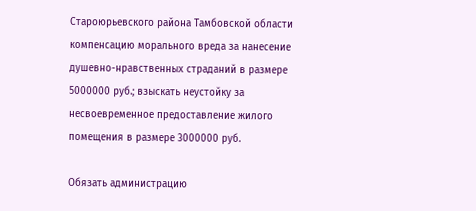Староюрьевского района Тамбовской области компенсацию морального вреда за нанесение душевно-нравственных страданий в размере 5000000 руб.; взыскать неустойку за несвоевременное предоставление жилого помещения в размере 3000000 руб.

Обязать администрацию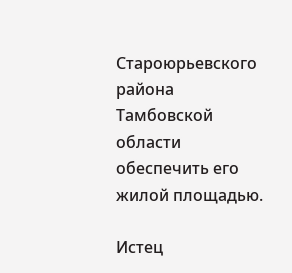Староюрьевского района Тамбовской области обеспечить его жилой площадью.

Истец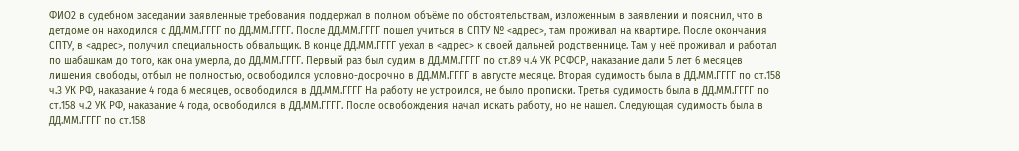ФИО2 в судебном заседании заявленные требования поддержал в полном объёме по обстоятельствам, изложенным в заявлении и пояснил, что в детдоме он находился с ДД.ММ.ГГГГ по ДД.ММ.ГГГГ. После ДД.ММ.ГГГГ пошел учиться в СПТУ № <адрес>, там проживал на квартире. После окончания СПТУ, в <адрес>, получил специальность обвальщик. В конце ДД.ММ.ГГГГ уехал в <адрес> к своей дальней родственнице. Там у неё проживал и работал по шабашкам до того, как она умерла, до ДД.ММ.ГГГГ. Первый раз был судим в ДД.ММ.ГГГГ по ст.89 ч.4 УК РСФСР, наказание дали 5 лет 6 месяцев лишения свободы, отбыл не полностью, освободился условно-досрочно в ДД.ММ.ГГГГ в августе месяце. Вторая судимость была в ДД.ММ.ГГГГ по ст.158 ч.3 УК РФ, наказание 4 года 6 месяцев, освободился в ДД.ММ.ГГГГ На работу не устроился, не было прописки. Третья судимость была в ДД.ММ.ГГГГ по ст.158 ч.2 УК РФ, наказание 4 года, освободился в ДД.ММ.ГГГГ. После освобождения начал искать работу, но не нашел. Следующая судимость была в ДД.ММ.ГГГГ по ст.158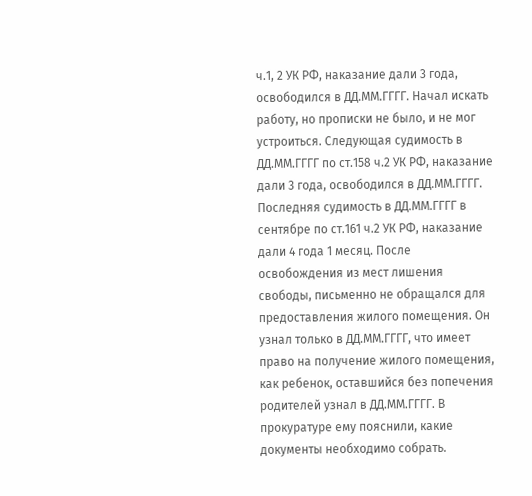ч.1, 2 УК РФ, наказание дали 3 года, освободился в ДД.ММ.ГГГГ. Начал искать работу, но прописки не было, и не мог устроиться. Следующая судимость в ДД.ММ.ГГГГ по ст.158 ч.2 УК РФ, наказание дали 3 года, освободился в ДД.ММ.ГГГГ. Последняя судимость в ДД.ММ.ГГГГ в сентябре по ст.161 ч.2 УК РФ, наказание дали 4 года 1 месяц. После освобождения из мест лишения свободы, письменно не обращался для предоставления жилого помещения. Он узнал только в ДД.ММ.ГГГГ, что имеет право на получение жилого помещения, как ребенок, оставшийся без попечения родителей узнал в ДД.ММ.ГГГГ. В прокуратуре ему пояснили, какие документы необходимо собрать.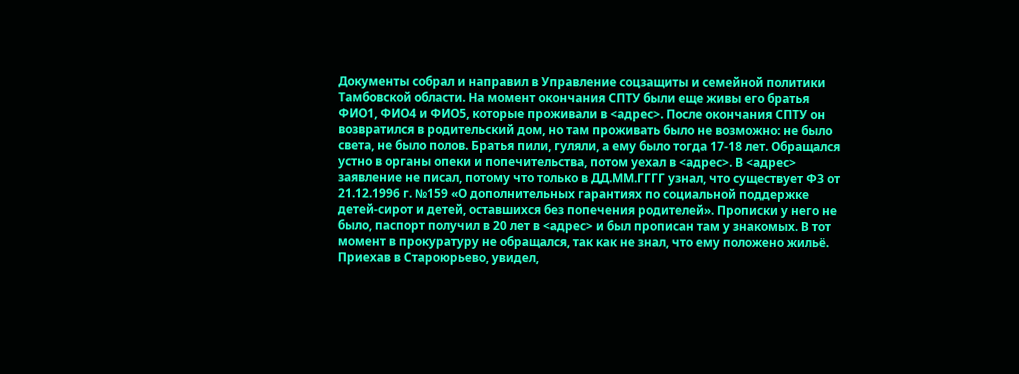Документы собрал и направил в Управление соцзащиты и семейной политики Тамбовской области. На момент окончания СПТУ были еще живы его братья ФИО1, ФИО4 и ФИО5, которые проживали в <адрес>. После окончания СПТУ он возвратился в родительский дом, но там проживать было не возможно: не было света, не было полов. Братья пили, гуляли, а ему было тогда 17-18 лет. Обращался устно в органы опеки и попечительства, потом уехал в <адрес>. В <адрес> заявление не писал, потому что только в ДД.ММ.ГГГГ узнал, что существует ФЗ от 21.12.1996 г. №159 «О дополнительных гарантиях по социальной поддержке детей-сирот и детей, оставшихся без попечения родителей». Прописки у него не было, паспорт получил в 20 лет в <адрес> и был прописан там у знакомых. В тот момент в прокуратуру не обращался, так как не знал, что ему положено жильё. Приехав в Староюрьево, увидел,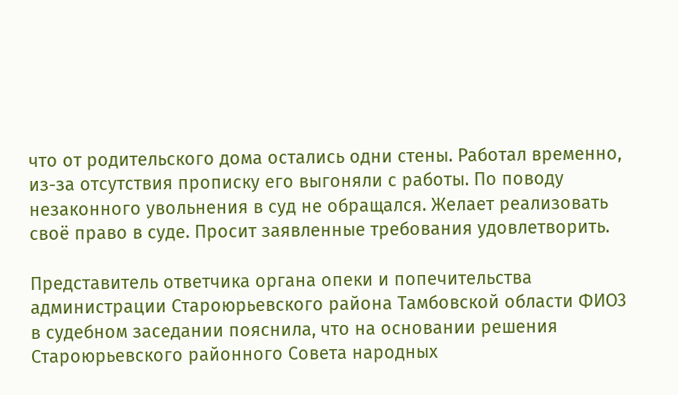что от родительского дома остались одни стены. Работал временно, из-за отсутствия прописку его выгоняли с работы. По поводу незаконного увольнения в суд не обращался. Желает реализовать своё право в суде. Просит заявленные требования удовлетворить.

Представитель ответчика органа опеки и попечительства администрации Староюрьевского района Тамбовской области ФИО3 в судебном заседании пояснила, что на основании решения Староюрьевского районного Совета народных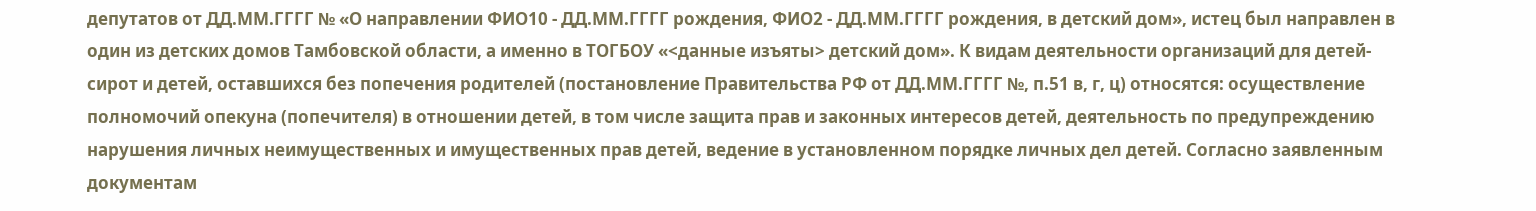депутатов от ДД.ММ.ГГГГ № «О направлении ФИО10 - ДД.ММ.ГГГГ рождения, ФИО2 - ДД.ММ.ГГГГ рождения, в детский дом», истец был направлен в один из детских домов Тамбовской области, а именно в ТОГБОУ «<данные изъяты> детский дом». К видам деятельности организаций для детей-сирот и детей, оставшихся без попечения родителей (постановление Правительства РФ от ДД.ММ.ГГГГ №, п.51 в, г, ц) относятся: осуществление полномочий опекуна (попечителя) в отношении детей, в том числе защита прав и законных интересов детей, деятельность по предупреждению нарушения личных неимущественных и имущественных прав детей, ведение в установленном порядке личных дел детей. Согласно заявленным документам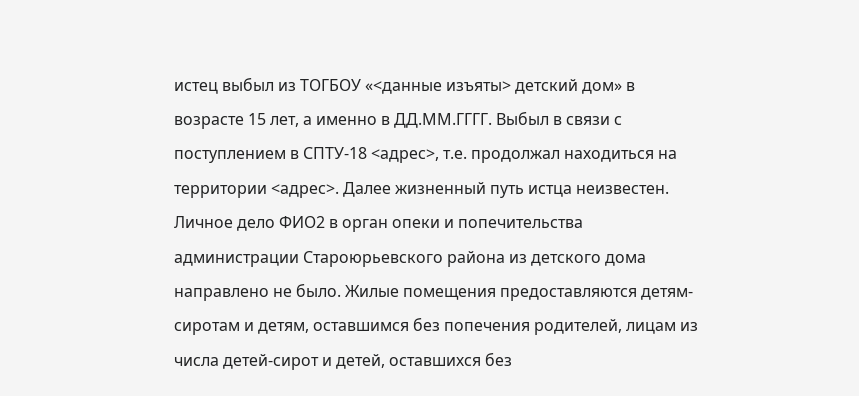истец выбыл из ТОГБОУ «<данные изъяты> детский дом» в возрасте 15 лет, а именно в ДД.ММ.ГГГГ. Выбыл в связи с поступлением в СПТУ-18 <адрес>, т.е. продолжал находиться на территории <адрес>. Далее жизненный путь истца неизвестен. Личное дело ФИО2 в орган опеки и попечительства администрации Староюрьевского района из детского дома направлено не было. Жилые помещения предоставляются детям-сиротам и детям, оставшимся без попечения родителей, лицам из числа детей-сирот и детей, оставшихся без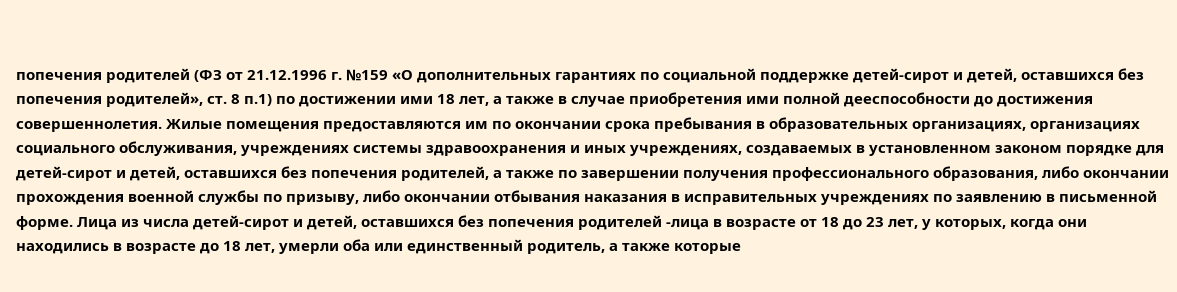попечения родителей (ФЗ от 21.12.1996 г. №159 «О дополнительных гарантиях по социальной поддержке детей-сирот и детей, оставшихся без попечения родителей», ст. 8 п.1) по достижении ими 18 лет, а также в случае приобретения ими полной дееспособности до достижения совершеннолетия. Жилые помещения предоставляются им по окончании срока пребывания в образовательных организациях, организациях социального обслуживания, учреждениях системы здравоохранения и иных учреждениях, создаваемых в установленном законом порядке для детей-сирот и детей, оставшихся без попечения родителей, а также по завершении получения профессионального образования, либо окончании прохождения военной службы по призыву, либо окончании отбывания наказания в исправительных учреждениях по заявлению в письменной форме. Лица из числа детей-сирот и детей, оставшихся без попечения родителей -лица в возрасте от 18 до 23 лет, у которых, когда они находились в возрасте до 18 лет, умерли оба или единственный родитель, а также которые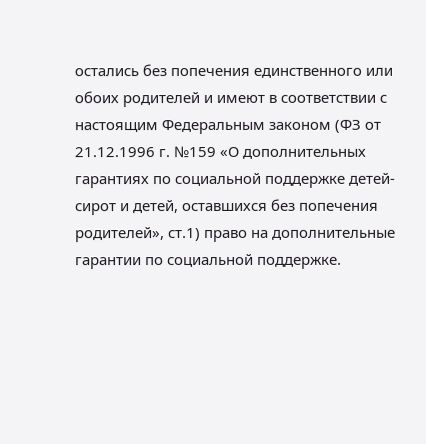остались без попечения единственного или обоих родителей и имеют в соответствии с настоящим Федеральным законом (ФЗ от 21.12.1996 г. №159 «О дополнительных гарантиях по социальной поддержке детей-сирот и детей, оставшихся без попечения родителей», ст.1) право на дополнительные гарантии по социальной поддержке.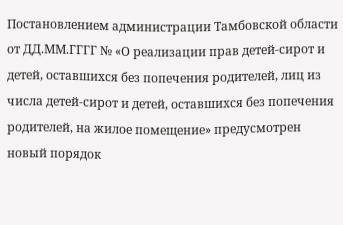Постановлением администрации Тамбовской области от ДД.ММ.ГГГГ № «О реализации прав детей-сирот и детей, оставшихся без попечения родителей, лиц из числа детей-сирот и детей, оставшихся без попечения родителей, на жилое помещение» предусмотрен новый порядок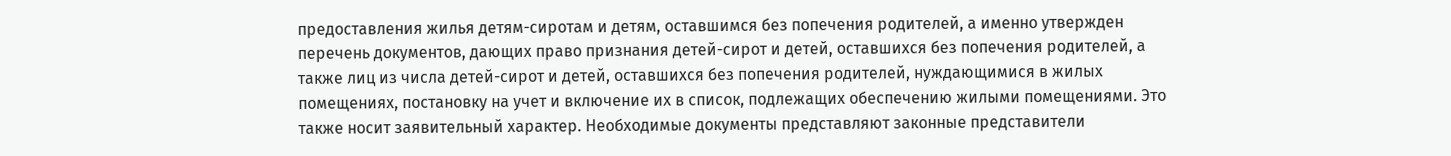предоставления жилья детям-сиротам и детям, оставшимся без попечения родителей, а именно утвержден перечень документов, дающих право признания детей-сирот и детей, оставшихся без попечения родителей, а также лиц из числа детей-сирот и детей, оставшихся без попечения родителей, нуждающимися в жилых помещениях, постановку на учет и включение их в список, подлежащих обеспечению жилыми помещениями. Это также носит заявительный характер. Необходимые документы представляют законные представители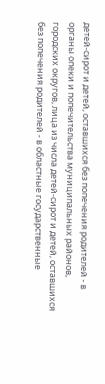детей-сирот и детей, оставшихся без попечения родителей - в органы опеки и попечительства муниципальных районов, городских округов, лица из числа детей-сирот и детей, оставшихся без попечения родителей - в областные государственные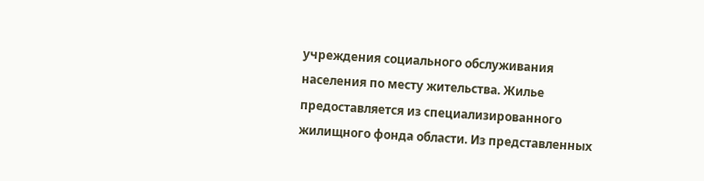учреждения социального обслуживания населения по месту жительства. Жилье предоставляется из специализированного жилищного фонда области. Из представленных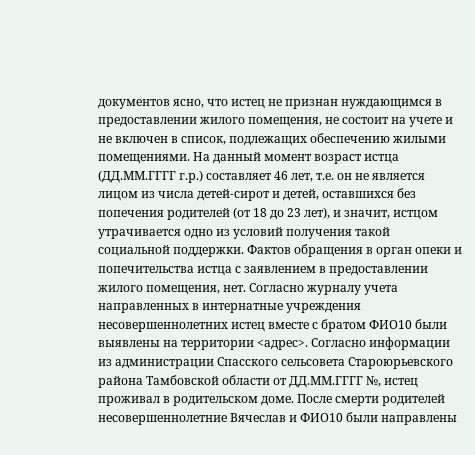документов ясно, что истец не признан нуждающимся в предоставлении жилого помещения, не состоит на учете и не включен в список, подлежащих обеспечению жилыми помещениями. На данный момент возраст истца (ДД.ММ.ГГГГ г.р.) составляет 46 лет, т.е. он не является лицом из числа детей-сирот и детей, оставшихся без попечения родителей (от 18 до 23 лет), и значит, истцом утрачивается одно из условий получения такой социальной поддержки. Фактов обращения в орган опеки и попечительства истца с заявлением в предоставлении жилого помещения, нет. Согласно журналу учета направленных в интернатные учреждения несовершеннолетних истец вместе с братом ФИО10 были выявлены на территории <адрес>. Согласно информации из администрации Спасского сельсовета Староюрьевского района Тамбовской области от ДД.ММ.ГГГГ №, истец проживал в родительском доме. После смерти родителей несовершеннолетние Вячеслав и ФИО10 были направлены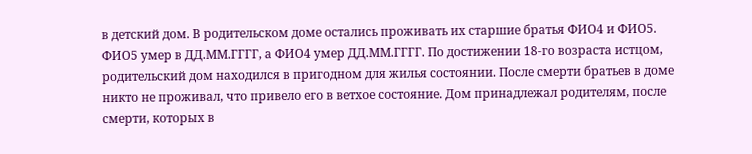в детский дом. В родительском доме остались проживать их старшие братья ФИО4 и ФИО5. ФИО5 умер в ДД.ММ.ГГГГ, а ФИО4 умер ДД.ММ.ГГГГ. По достижении 18-го возраста истцом, родительский дом находился в пригодном для жилья состоянии. После смерти братьев в доме никто не проживал, что привело его в ветхое состояние. Дом принадлежал родителям, после смерти, которых в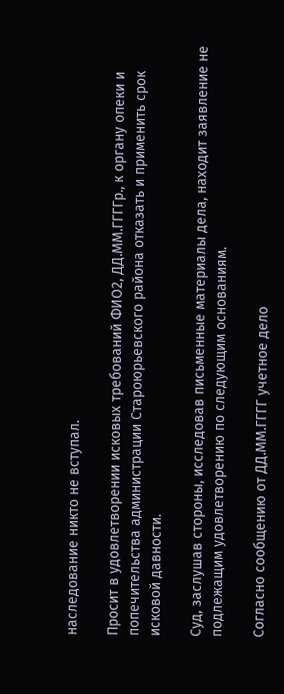наследование никто не вступал.

Просит в удовлетворении исковых требований ФИО2, ДД.ММ.ГГГГр., к органу опеки и попечительства администрации Староюрьевского района отказать и применить срок исковой давности.

Суд, заслушав стороны, исследовав письменные материалы дела, находит заявление не подлежащим удовлетворению по следующим основаниям.

Согласно сообщению от ДД.ММ.ГГГГ учетное дело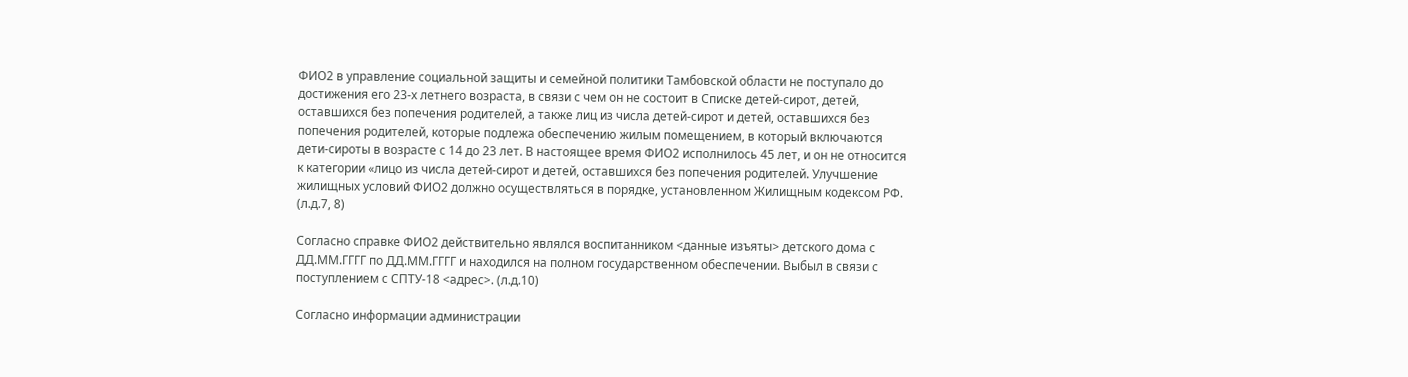ФИО2 в управление социальной защиты и семейной политики Тамбовской области не поступало до достижения его 23-х летнего возраста, в связи с чем он не состоит в Списке детей-сирот, детей, оставшихся без попечения родителей, а также лиц из числа детей-сирот и детей, оставшихся без попечения родителей, которые подлежа обеспечению жилым помещением, в который включаются дети-сироты в возрасте с 14 до 23 лет. В настоящее время ФИО2 исполнилось 45 лет, и он не относится к категории «лицо из числа детей-сирот и детей, оставшихся без попечения родителей. Улучшение жилищных условий ФИО2 должно осуществляться в порядке, установленном Жилищным кодексом РФ. (л.д.7, 8)

Согласно справке ФИО2 действительно являлся воспитанником <данные изъяты> детского дома с ДД.ММ.ГГГГ по ДД.ММ.ГГГГ и находился на полном государственном обеспечении. Выбыл в связи с поступлением с СПТУ-18 <адрес>. (л.д.10)

Согласно информации администрации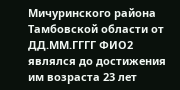Мичуринского района Тамбовской области от ДД.ММ.ГГГГ ФИО2 являлся до достижения им возраста 23 лет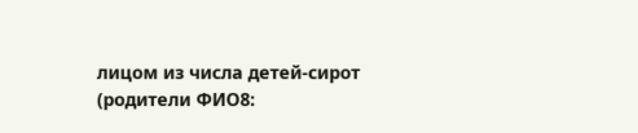лицом из числа детей-сирот (родители ФИО8: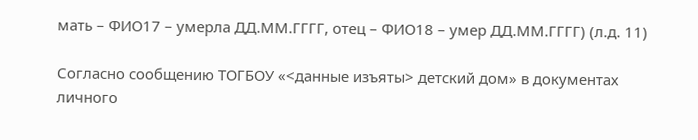мать – ФИО17 – умерла ДД.ММ.ГГГГ, отец – ФИО18 – умер ДД.ММ.ГГГГ) (л.д. 11)

Согласно сообщению ТОГБОУ «<данные изъяты> детский дом» в документах личного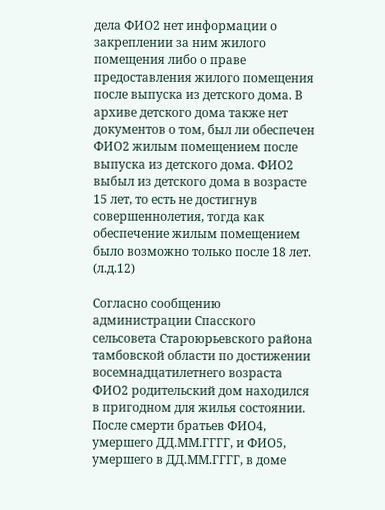дела ФИО2 нет информации о закреплении за ним жилого помещения либо о праве предоставления жилого помещения после выпуска из детского дома. В архиве детского дома также нет документов о том, был ли обеспечен ФИО2 жилым помещением после выпуска из детского дома. ФИО2 выбыл из детского дома в возрасте 15 лет, то есть не достигнув совершеннолетия, тогда как обеспечение жилым помещением было возможно только после 18 лет. (л.д.12)

Согласно сообщению администрации Спасского сельсовета Староюрьевского района тамбовской области по достижении восемнадцатилетнего возраста ФИО2 родительский дом находился в пригодном для жилья состоянии. После смерти братьев ФИО4, умершего ДД.ММ.ГГГГ, и ФИО5, умершего в ДД.ММ.ГГГГ, в доме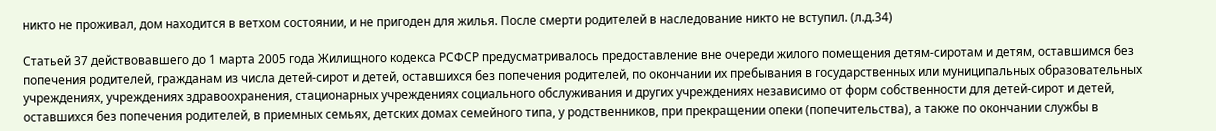никто не проживал, дом находится в ветхом состоянии, и не пригоден для жилья. После смерти родителей в наследование никто не вступил. (л.д.34)

Статьей 37 действовавшего до 1 марта 2005 года Жилищного кодекса РСФСР предусматривалось предоставление вне очереди жилого помещения детям-сиротам и детям, оставшимся без попечения родителей, гражданам из числа детей-сирот и детей, оставшихся без попечения родителей, по окончании их пребывания в государственных или муниципальных образовательных учреждениях, учреждениях здравоохранения, стационарных учреждениях социального обслуживания и других учреждениях независимо от форм собственности для детей-сирот и детей, оставшихся без попечения родителей, в приемных семьях, детских домах семейного типа, у родственников, при прекращении опеки (попечительства), а также по окончании службы в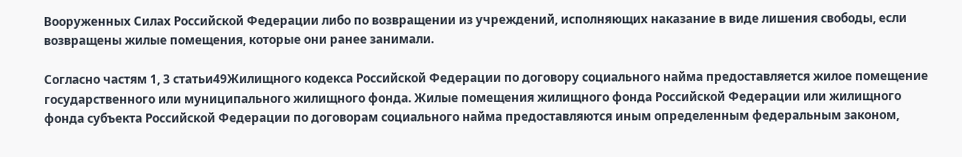Вооруженных Силах Российской Федерации либо по возвращении из учреждений, исполняющих наказание в виде лишения свободы, если возвращены жилые помещения, которые они ранее занимали.

Согласно частям 1, 3 статьи49Жилищного кодекса Российской Федерации по договору социального найма предоставляется жилое помещение государственного или муниципального жилищного фонда. Жилые помещения жилищного фонда Российской Федерации или жилищного фонда субъекта Российской Федерации по договорам социального найма предоставляются иным определенным федеральным законом,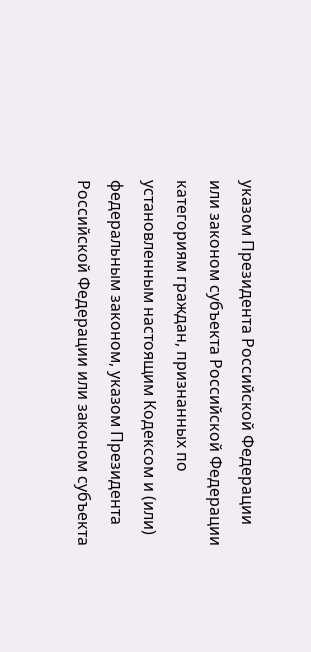указом Президента Российской Федерации или законом субъекта Российской Федерации категориям граждан, признанных по установленным настоящим Кодексом и (или) федеральным законом, указом Президента Российской Федерации или законом субъекта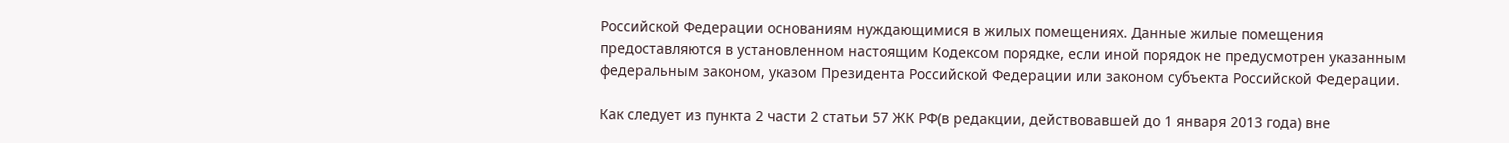Российской Федерации основаниям нуждающимися в жилых помещениях. Данные жилые помещения предоставляются в установленном настоящим Кодексом порядке, если иной порядок не предусмотрен указанным федеральным законом, указом Президента Российской Федерации или законом субъекта Российской Федерации.

Как следует из пункта 2 части 2 статьи 57 ЖК РФ(в редакции, действовавшей до 1 января 2013 года) вне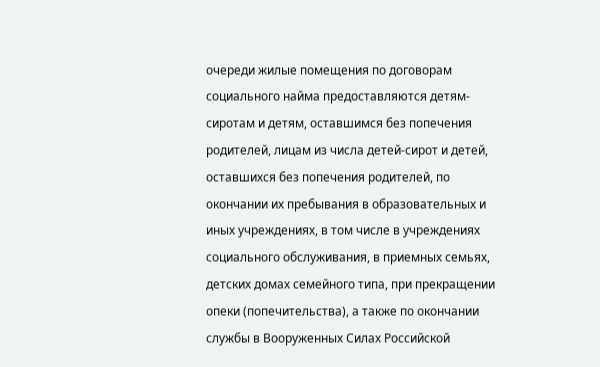очереди жилые помещения по договорам социального найма предоставляются детям-сиротам и детям, оставшимся без попечения родителей, лицам из числа детей-сирот и детей, оставшихся без попечения родителей, по окончании их пребывания в образовательных и иных учреждениях, в том числе в учреждениях социального обслуживания, в приемных семьях, детских домах семейного типа, при прекращении опеки (попечительства), а также по окончании службы в Вооруженных Силах Российской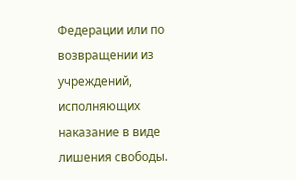Федерации или по возвращении из учреждений, исполняющих наказание в виде лишения свободы.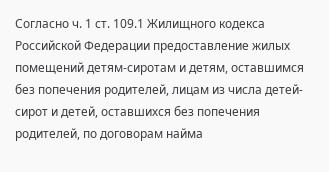Согласно ч. 1 ст. 109.1 Жилищного кодекса Российской Федерации предоставление жилых помещений детям-сиротам и детям, оставшимся без попечения родителей, лицам из числа детей-сирот и детей, оставшихся без попечения родителей, по договорам найма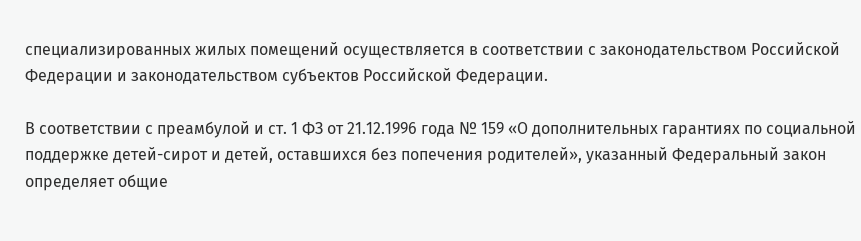специализированных жилых помещений осуществляется в соответствии с законодательством Российской Федерации и законодательством субъектов Российской Федерации.

В соответствии с преамбулой и ст. 1 ФЗ от 21.12.1996 года № 159 «О дополнительных гарантиях по социальной поддержке детей-сирот и детей, оставшихся без попечения родителей», указанный Федеральный закон определяет общие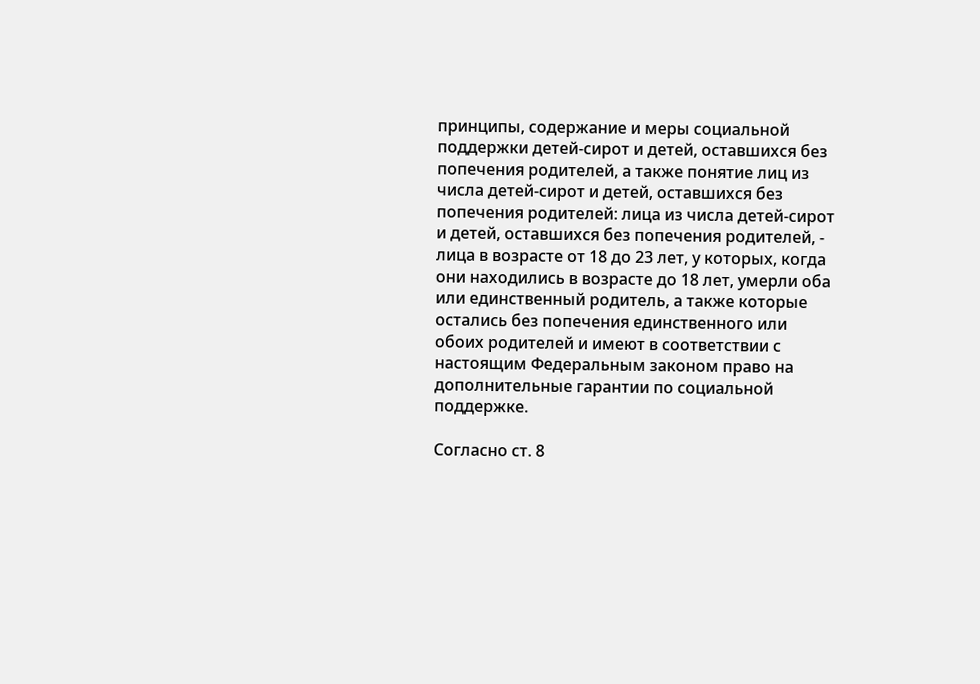принципы, содержание и меры социальной поддержки детей-сирот и детей, оставшихся без попечения родителей, а также понятие лиц из числа детей-сирот и детей, оставшихся без попечения родителей: лица из числа детей-сирот и детей, оставшихся без попечения родителей, - лица в возрасте от 18 до 23 лет, у которых, когда они находились в возрасте до 18 лет, умерли оба или единственный родитель, а также которые остались без попечения единственного или обоих родителей и имеют в соответствии с настоящим Федеральным законом право на дополнительные гарантии по социальной поддержке.

Согласно ст. 8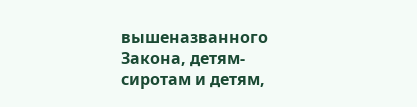вышеназванного Закона, детям-сиротам и детям,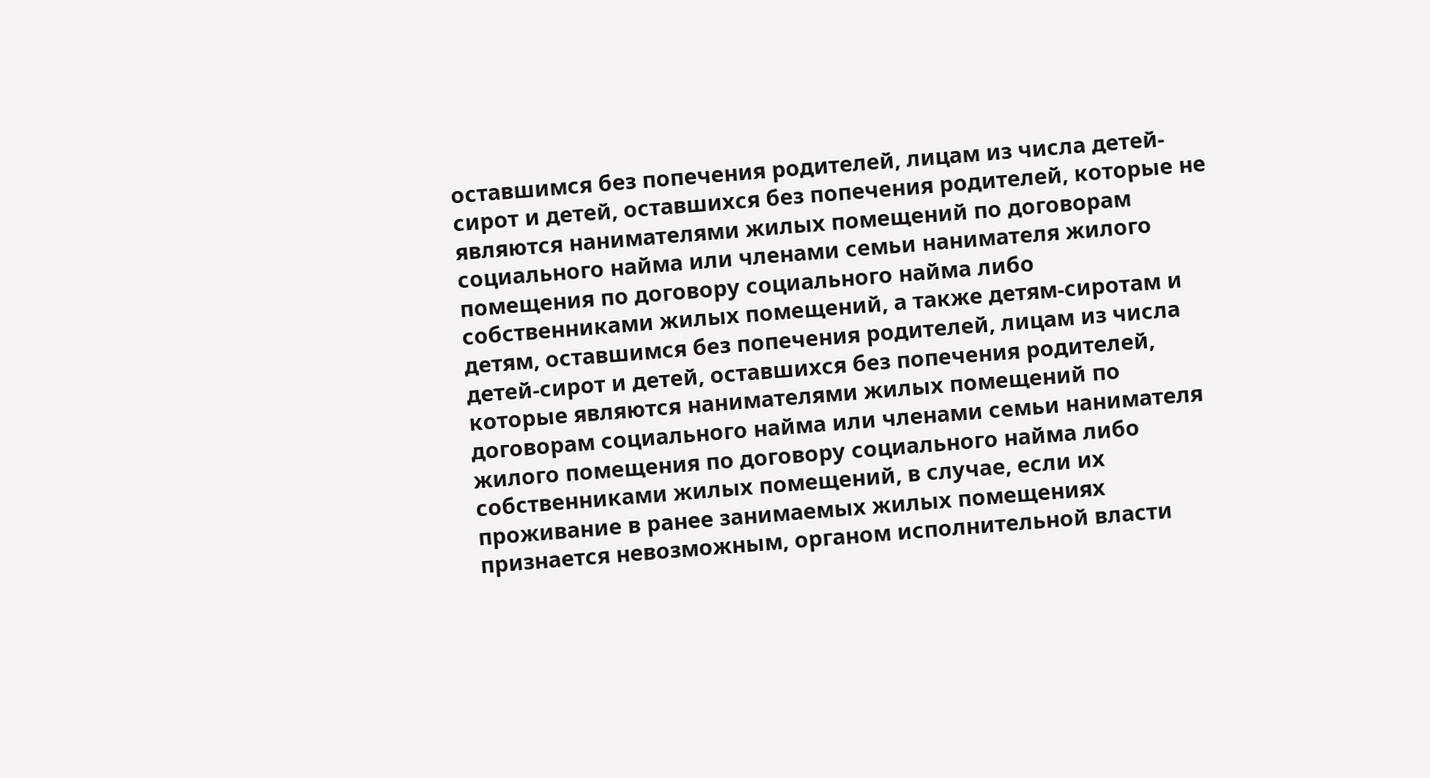оставшимся без попечения родителей, лицам из числа детей-сирот и детей, оставшихся без попечения родителей, которые не являются нанимателями жилых помещений по договорам социального найма или членами семьи нанимателя жилого помещения по договору социального найма либо собственниками жилых помещений, а также детям-сиротам и детям, оставшимся без попечения родителей, лицам из числа детей-сирот и детей, оставшихся без попечения родителей, которые являются нанимателями жилых помещений по договорам социального найма или членами семьи нанимателя жилого помещения по договору социального найма либо собственниками жилых помещений, в случае, если их проживание в ранее занимаемых жилых помещениях признается невозможным, органом исполнительной власти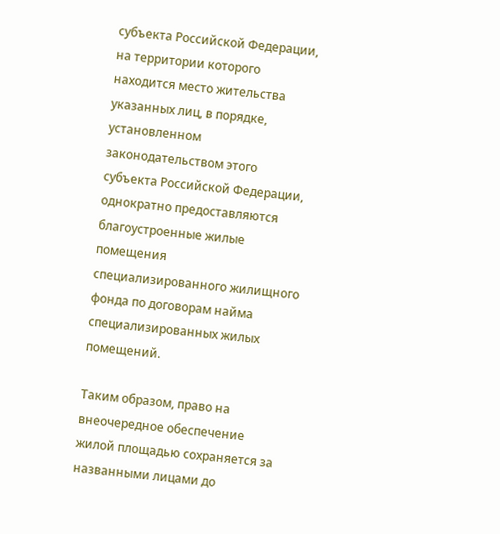субъекта Российской Федерации, на территории которого находится место жительства указанных лиц, в порядке, установленном законодательством этого субъекта Российской Федерации, однократно предоставляются благоустроенные жилые помещения специализированного жилищного фонда по договорам найма специализированных жилых помещений.

Таким образом, право на внеочередное обеспечение жилой площадью сохраняется за названными лицами до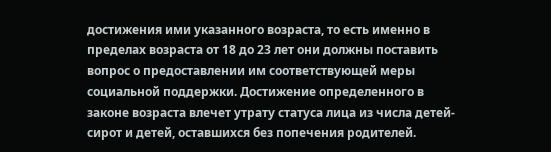достижения ими указанного возраста, то есть именно в пределах возраста от 18 до 23 лет они должны поставить вопрос о предоставлении им соответствующей меры социальной поддержки. Достижение определенного в законе возраста влечет утрату статуса лица из числа детей-сирот и детей, оставшихся без попечения родителей.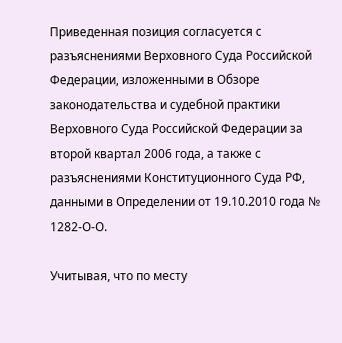Приведенная позиция согласуется с разъяснениями Верховного Суда Российской Федерации, изложенными в Обзоре законодательства и судебной практики Верховного Суда Российской Федерации за второй квартал 2006 года, а также с разъяснениями Конституционного Суда РФ, данными в Определении от 19.10.2010 года № 1282-О-О.

Учитывая, что по месту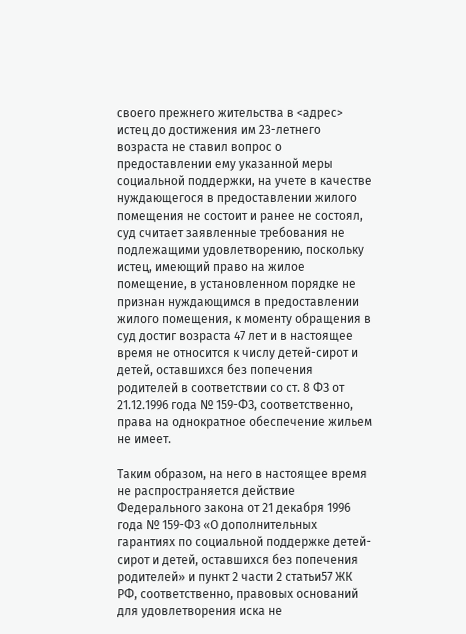своего прежнего жительства в <адрес> истец до достижения им 23-летнего возраста не ставил вопрос о предоставлении ему указанной меры социальной поддержки, на учете в качестве нуждающегося в предоставлении жилого помещения не состоит и ранее не состоял, суд считает заявленные требования не подлежащими удовлетворению, поскольку истец, имеющий право на жилое помещение, в установленном порядке не признан нуждающимся в предоставлении жилого помещения, к моменту обращения в суд достиг возраста 47 лет и в настоящее время не относится к числу детей-сирот и детей, оставшихся без попечения родителей в соответствии со ст. 8 ФЗ от 21.12.1996 года № 159-ФЗ, соответственно, права на однократное обеспечение жильем не имеет.

Таким образом, на него в настоящее время не распространяется действие Федерального закона от 21 декабря 1996 года № 159-ФЗ «О дополнительных гарантиях по социальной поддержке детей-сирот и детей, оставшихся без попечения родителей» и пункт 2 части 2 статьи57 ЖК РФ, соответственно, правовых оснований для удовлетворения иска не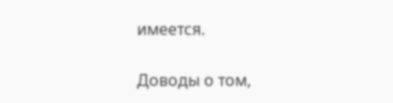имеется.

Доводы о том,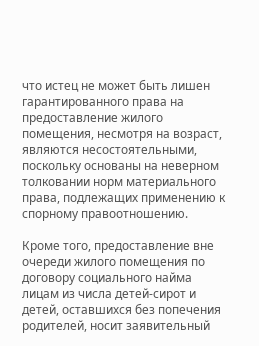что истец не может быть лишен гарантированного права на предоставление жилого помещения, несмотря на возраст, являются несостоятельными, поскольку основаны на неверном толковании норм материального права, подлежащих применению к спорному правоотношению.

Кроме того, предоставление вне очереди жилого помещения по договору социального найма лицам из числа детей-сирот и детей, оставшихся без попечения родителей, носит заявительный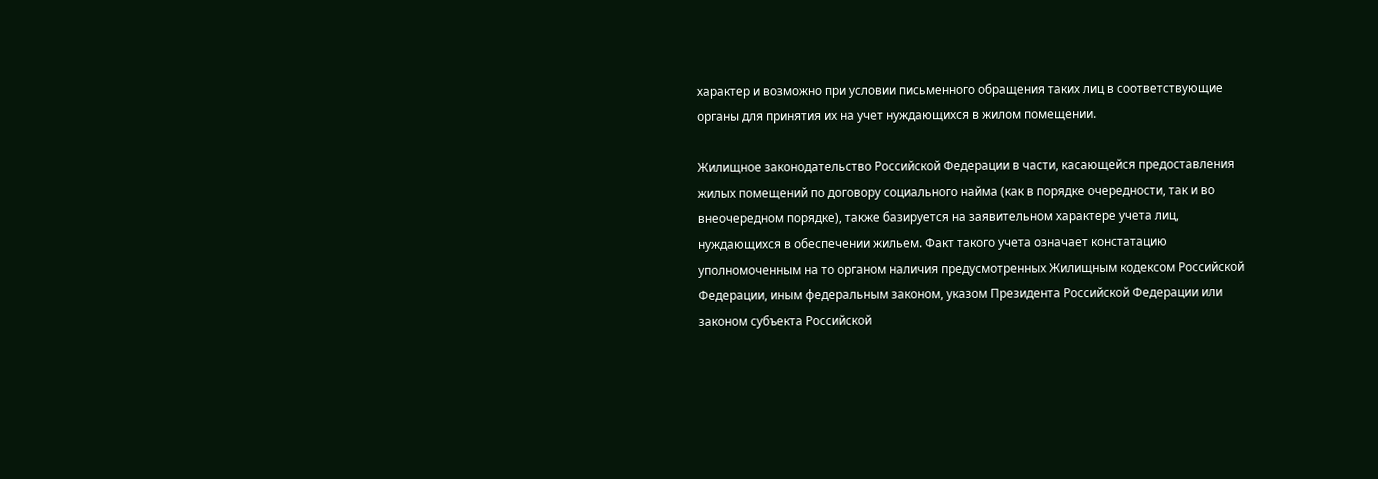характер и возможно при условии письменного обращения таких лиц в соответствующие органы для принятия их на учет нуждающихся в жилом помещении.

Жилищное законодательство Российской Федерации в части, касающейся предоставления жилых помещений по договору социального найма (как в порядке очередности, так и во внеочередном порядке), также базируется на заявительном характере учета лиц, нуждающихся в обеспечении жильем. Факт такого учета означает констатацию уполномоченным на то органом наличия предусмотренных Жилищным кодексом Российской Федерации, иным федеральным законом, указом Президента Российской Федерации или законом субъекта Российской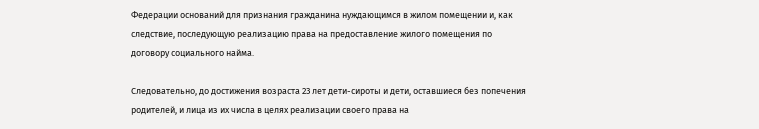Федерации оснований для признания гражданина нуждающимся в жилом помещении и, как следствие, последующую реализацию права на предоставление жилого помещения по договору социального найма.

Следовательно, до достижения возраста 23 лет дети-сироты и дети, оставшиеся без попечения родителей, и лица из их числа в целях реализации своего права на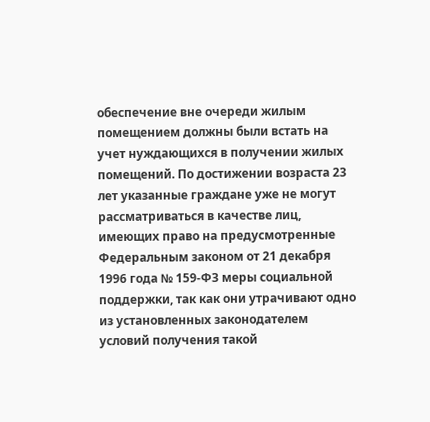обеспечение вне очереди жилым помещением должны были встать на учет нуждающихся в получении жилых помещений. По достижении возраста 23 лет указанные граждане уже не могут рассматриваться в качестве лиц, имеющих право на предусмотренные Федеральным законом от 21 декабря 1996 года № 159-ФЗ меры социальной поддержки, так как они утрачивают одно из установленных законодателем условий получения такой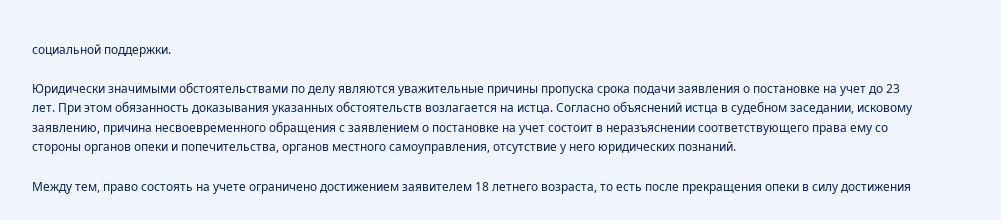социальной поддержки.

Юридически значимыми обстоятельствами по делу являются уважительные причины пропуска срока подачи заявления о постановке на учет до 23 лет. При этом обязанность доказывания указанных обстоятельств возлагается на истца. Согласно объяснений истца в судебном заседании, исковому заявлению, причина несвоевременного обращения с заявлением о постановке на учет состоит в неразъяснении соответствующего права ему со стороны органов опеки и попечительства, органов местного самоуправления, отсутствие у него юридических познаний.

Между тем, право состоять на учете ограничено достижением заявителем 18 летнего возраста, то есть после прекращения опеки в силу достижения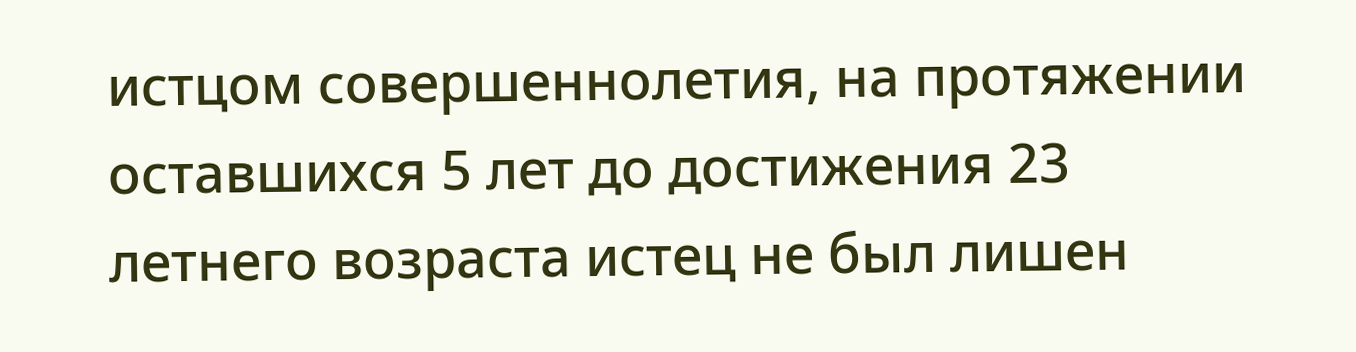истцом совершеннолетия, на протяжении оставшихся 5 лет до достижения 23 летнего возраста истец не был лишен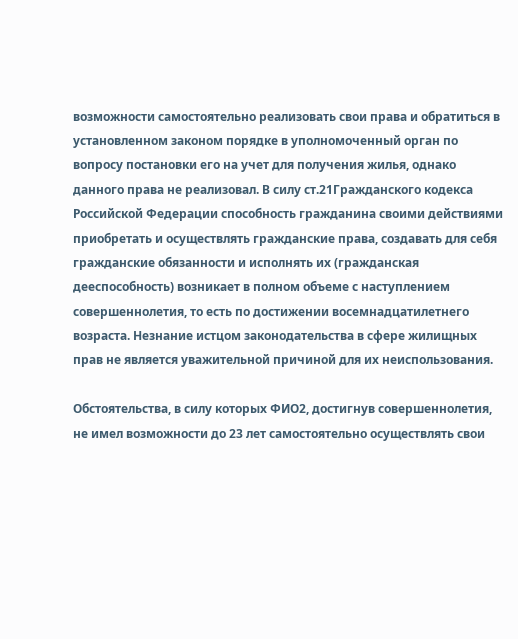возможности самостоятельно реализовать свои права и обратиться в установленном законом порядке в уполномоченный орган по вопросу постановки его на учет для получения жилья, однако данного права не реализовал. В силу ст.21Гражданского кодекса Российской Федерации способность гражданина своими действиями приобретать и осуществлять гражданские права, создавать для себя гражданские обязанности и исполнять их (гражданская дееспособность) возникает в полном объеме с наступлением совершеннолетия, то есть по достижении восемнадцатилетнего возраста. Незнание истцом законодательства в сфере жилищных прав не является уважительной причиной для их неиспользования.

Обстоятельства, в силу которых ФИО2, достигнув совершеннолетия, не имел возможности до 23 лет самостоятельно осуществлять свои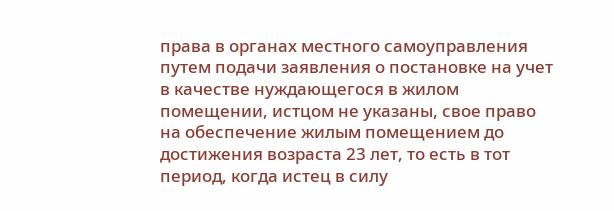права в органах местного самоуправления путем подачи заявления о постановке на учет в качестве нуждающегося в жилом помещении, истцом не указаны, свое право на обеспечение жилым помещением до достижения возраста 23 лет, то есть в тот период, когда истец в силу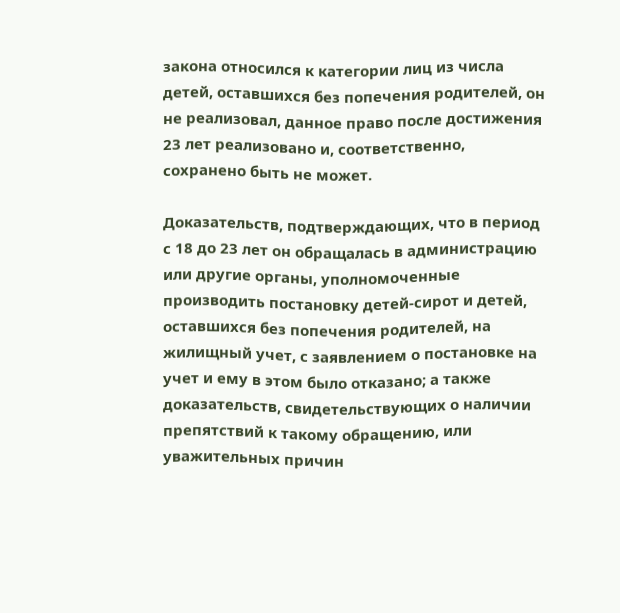закона относился к категории лиц из числа детей, оставшихся без попечения родителей, он не реализовал, данное право после достижения 23 лет реализовано и, соответственно, сохранено быть не может.

Доказательств, подтверждающих, что в период с 18 до 23 лет он обращалась в администрацию или другие органы, уполномоченные производить постановку детей-сирот и детей, оставшихся без попечения родителей, на жилищный учет, с заявлением о постановке на учет и ему в этом было отказано; а также доказательств, свидетельствующих о наличии препятствий к такому обращению, или уважительных причин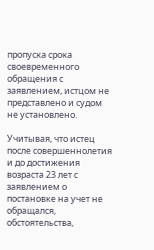пропуска срока своевременного обращения с заявлением, истцом не представлено и судом не установлено.

Учитывая, что истец после совершеннолетия и до достижения возраста 23 лет с заявлением о постановке на учет не обращался, обстоятельства,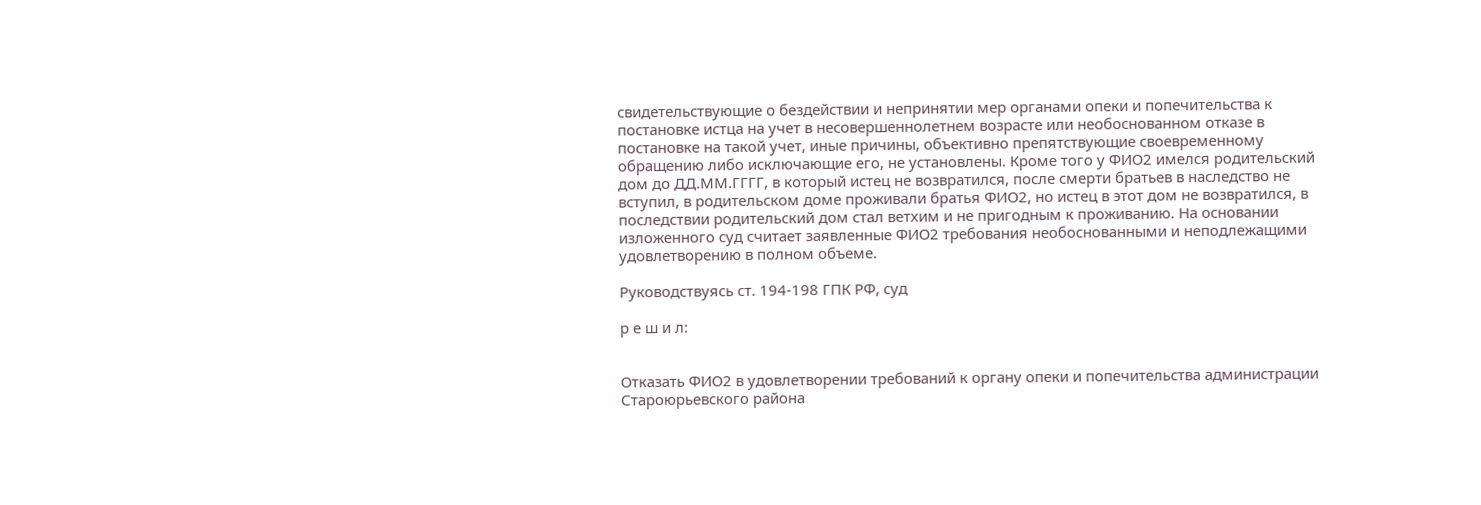свидетельствующие о бездействии и непринятии мер органами опеки и попечительства к постановке истца на учет в несовершеннолетнем возрасте или необоснованном отказе в постановке на такой учет, иные причины, объективно препятствующие своевременному обращению либо исключающие его, не установлены. Кроме того у ФИО2 имелся родительский дом до ДД.ММ.ГГГГ, в который истец не возвратился, после смерти братьев в наследство не вступил, в родительском доме проживали братья ФИО2, но истец в этот дом не возвратился, в последствии родительский дом стал ветхим и не пригодным к проживанию. На основании изложенного суд считает заявленные ФИО2 требования необоснованными и неподлежащими удовлетворению в полном объеме.

Руководствуясь ст. 194-198 ГПК РФ, суд

р е ш и л:


Отказать ФИО2 в удовлетворении требований к органу опеки и попечительства администрации Староюрьевского района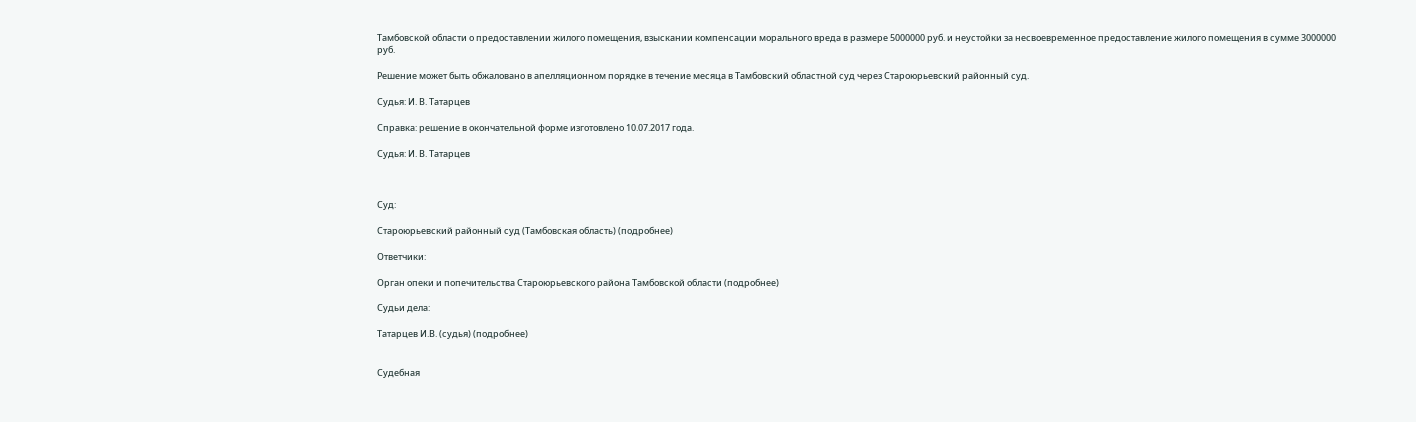Тамбовской области о предоставлении жилого помещения, взыскании компенсации морального вреда в размере 5000000 руб. и неустойки за несвоевременное предоставление жилого помещения в сумме 3000000 руб.

Решение может быть обжаловано в апелляционном порядке в течение месяца в Тамбовский областной суд через Староюрьевский районный суд.

Судья: И. В. Татарцев

Справка: решение в окончательной форме изготовлено 10.07.2017 года.

Судья: И. В. Татарцев



Суд:

Староюрьевский районный суд (Тамбовская область) (подробнее)

Ответчики:

Орган опеки и попечительства Староюрьевского района Тамбовской области (подробнее)

Судьи дела:

Татарцев И.В. (судья) (подробнее)


Судебная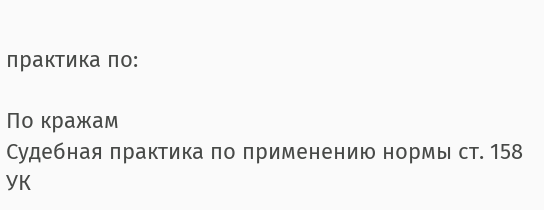практика по:

По кражам
Судебная практика по применению нормы ст. 158 УК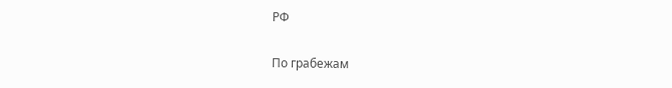РФ

По грабежам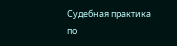Судебная практика по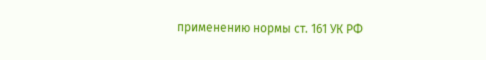применению нормы ст. 161 УК РФ